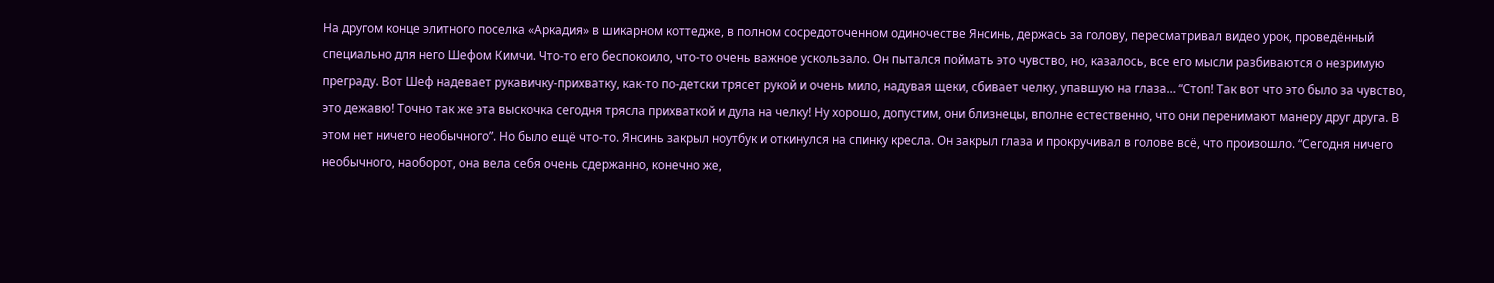На другом конце элитного поселка «Аркадия» в шикарном коттедже, в полном сосредоточенном одиночестве Янсинь, держась за голову, пересматривал видео урок, проведённый специально для него Шефом Кимчи. Что-то его беспокоило, что-то очень важное ускользало. Он пытался поймать это чувство, но, казалось, все его мысли разбиваются о незримую преграду. Вот Шеф надевает рукавичку-прихватку, как-то по-детски трясет рукой и очень мило, надувая щеки, сбивает челку, упавшую на глаза… “Стоп! Так вот что это было за чувство, это дежавю! Точно так же эта выскочка сегодня трясла прихваткой и дула на челку! Ну хорошо, допустим, они близнецы, вполне естественно, что они перенимают манеру друг друга. В этом нет ничего необычного”. Но было ещё что-то. Янсинь закрыл ноутбук и откинулся на спинку кресла. Он закрыл глаза и прокручивал в голове всё, что произошло. “Сегодня ничего необычного, наоборот, она вела себя очень сдержанно, конечно же,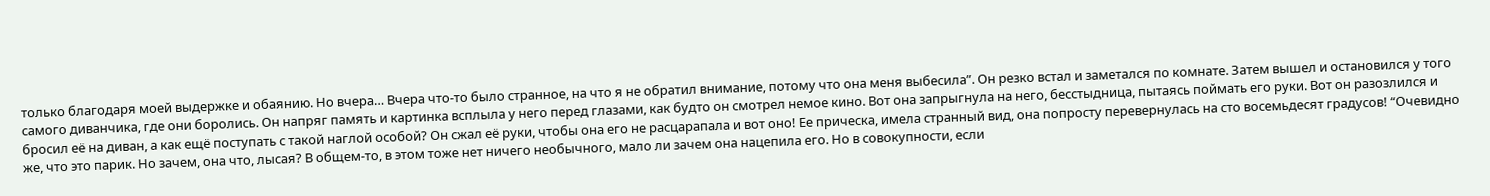только благодаря моей выдержке и обаянию. Но вчера… Вчера что-то было странное, на что я не обратил внимание, потому что она меня выбесила”. Он резко встал и заметался по комнате. Затем вышел и остановился у того самого диванчика, где они боролись. Он напряг память и картинка всплыла у него перед глазами, как будто он смотрел немое кино. Вот она запрыгнула на него, бесстыдница, пытаясь поймать его руки. Вот он разозлился и бросил её на диван, а как ещё поступать с такой наглой особой? Он сжал её руки, чтобы она его не расцарапала и вот оно! Ее прическа, имела странный вид, она попросту перевернулась на сто восемьдесят градусов! “Очевидно же, что это парик. Но зачем, она что, лысая? В общем-то, в этом тоже нет ничего необычного, мало ли зачем она нацепила его. Но в совокупности, если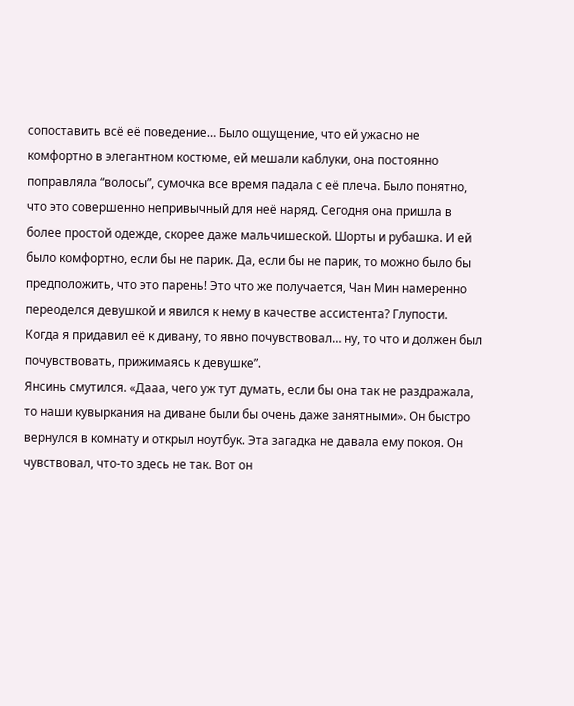сопоставить всё её поведение… Было ощущение, что ей ужасно не комфортно в элегантном костюме, ей мешали каблуки, она постоянно поправляла “волосы”, сумочка все время падала с её плеча. Было понятно, что это совершенно непривычный для неё наряд. Сегодня она пришла в более простой одежде, скорее даже мальчишеской. Шорты и рубашка. И ей было комфортно, если бы не парик. Да, если бы не парик, то можно было бы предположить, что это парень! Это что же получается, Чан Мин намеренно переоделся девушкой и явился к нему в качестве ассистента? Глупости. Когда я придавил её к дивану, то явно почувствовал… ну, то что и должен был почувствовать, прижимаясь к девушке”.
Янсинь смутился. «Дааа, чего уж тут думать, если бы она так не раздражала, то наши кувыркания на диване были бы очень даже занятными». Он быстро вернулся в комнату и открыл ноутбук. Эта загадка не давала ему покоя. Он чувствовал, что-то здесь не так. Вот он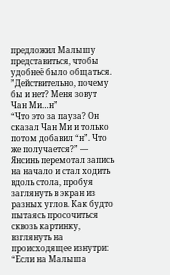предложил Малышу представиться, чтобы удобнеё было общаться.
”Действительно, почему бы и нет? Меня зовут Чан Ми…н”
“Что это за пауза? Он сказал Чан Ми и только потом добавил “н”. Что же получается?” — Янсинь перемотал запись на начало и стал ходить вдоль стола, пробуя заглянуть в экран из разных углов. Как будто пытаясь просочиться сквозь картинку, взглянуть на происходящее изнутри: “Если на Малыша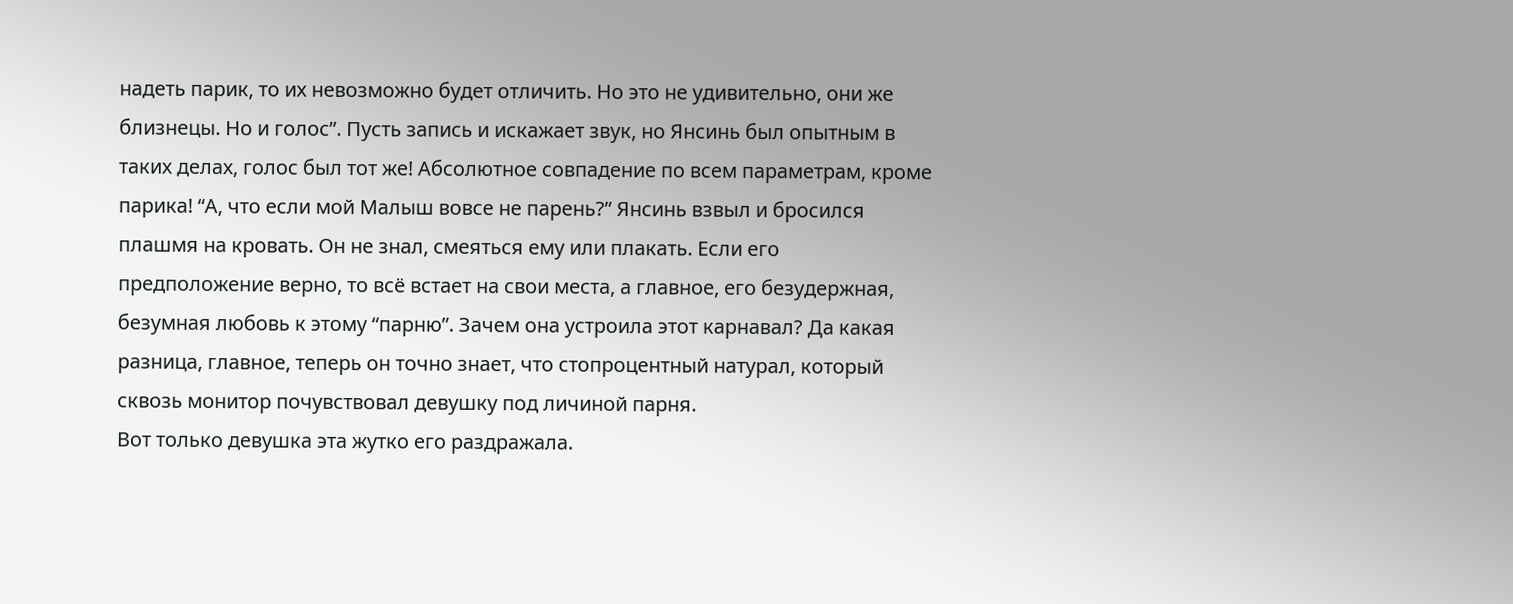надеть парик, то их невозможно будет отличить. Но это не удивительно, они же близнецы. Но и голос”. Пусть запись и искажает звук, но Янсинь был опытным в таких делах, голос был тот же! Абсолютное совпадение по всем параметрам, кроме парика! “А, что если мой Малыш вовсе не парень?” Янсинь взвыл и бросился плашмя на кровать. Он не знал, смеяться ему или плакать. Если его предположение верно, то всё встает на свои места, а главное, его безудержная, безумная любовь к этому “парню”. Зачем она устроила этот карнавал? Да какая разница, главное, теперь он точно знает, что стопроцентный натурал, который сквозь монитор почувствовал девушку под личиной парня.
Вот только девушка эта жутко его раздражала.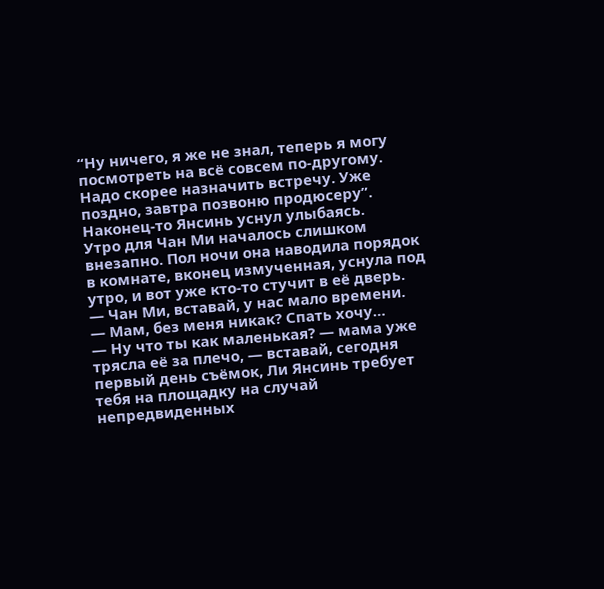“Ну ничего, я же не знал, теперь я могу посмотреть на всё совсем по-другому. Надо скорее назначить встречу. Уже поздно, завтра позвоню продюсеру”. Наконец-то Янсинь уснул улыбаясь.
Утро для Чан Ми началось слишком внезапно. Пол ночи она наводила порядок в комнате, вконец измученная, уснула под утро, и вот уже кто-то стучит в её дверь.
— Чан Ми, вставай, у нас мало времени.
— Мам, без меня никак? Спать хочу…
— Ну что ты как маленькая? — мама уже трясла её за плечо, — вставай, сегодня первый день съёмок, Ли Янсинь требует тебя на площадку на случай непредвиденных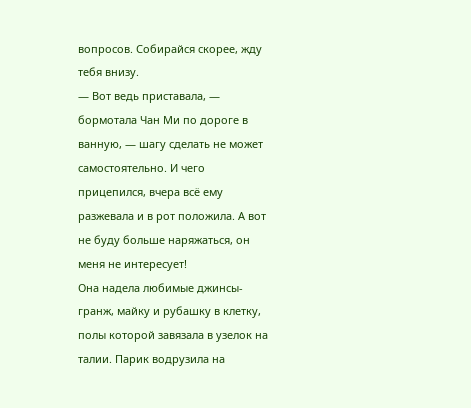вопросов. Собирайся скорее, жду тебя внизу.
— Вот ведь приставала, — бормотала Чан Ми по дороге в ванную, — шагу сделать не может самостоятельно. И чего прицепился, вчера всё ему разжевала и в рот положила. А вот не буду больше наряжаться, он меня не интересует!
Она надела любимые джинсы-гранж, майку и рубашку в клетку, полы которой завязала в узелок на талии. Парик водрузила на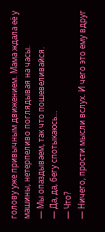голову уже привычным движением. Мама ждала её у машины, нетерпеливо поглядывая на часы.
— Мы опаздываем, так что пошевеливайся.
— Да, да, бегу спотыкаюсь…
— Что?
— Ничего, прости мысли вслух. И чего это ему вдруг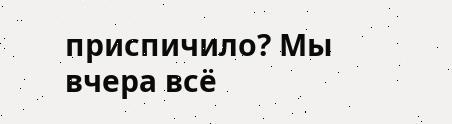приспичило? Мы вчера всё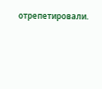отрепетировали.